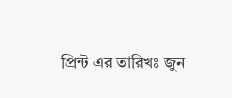প্রিন্ট এর তারিখঃ জুন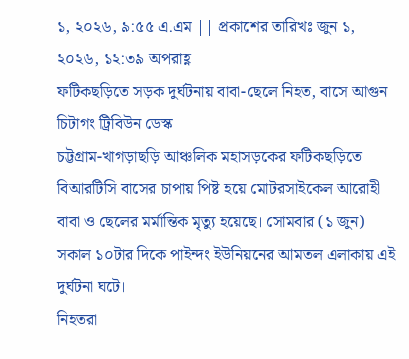১, ২০২৬, ৯:৫৫ এ.এম || প্রকাশের তারিখঃ জুন ১, ২০২৬, ১২:৩৯ অপরাহ্ণ
ফটিকছড়িতে সড়ক দুর্ঘটনায় বাবা-ছেলে নিহত, বাসে আগুন
চিটাগং ট্রিবিউন ডেস্ক
চট্টগ্রাম-খাগড়াছড়ি আঞ্চলিক মহাসড়কের ফটিকছড়িতে বিআরটিসি বাসের চাপায় পিষ্ট হয়ে মোটরসাইকেল আরোহী বাবা ও ছেলের মর্মান্তিক মৃত্যু হয়েছে। সোমবার (১ জুন) সকাল ১০টার দিকে পাইন্দং ইউনিয়নের আমতল এলাকায় এই দুর্ঘটনা ঘটে।
নিহতরা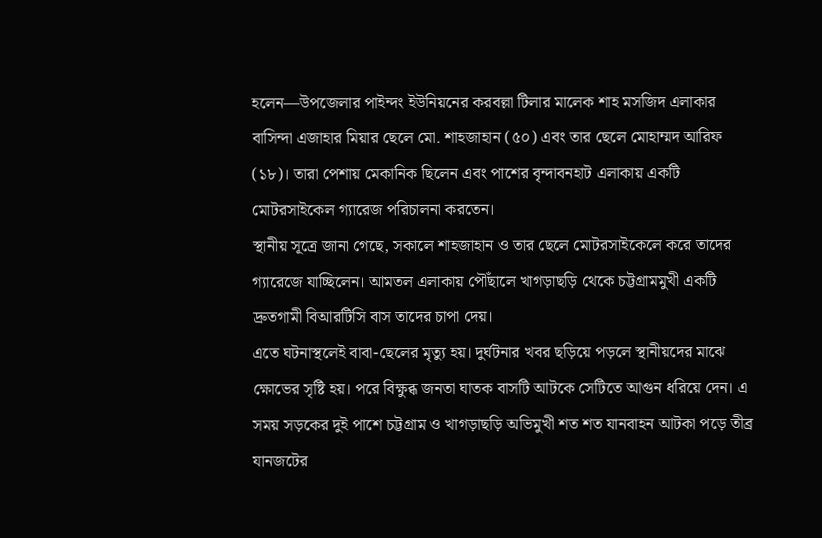হলেন—উপজেলার পাইন্দং ইউনিয়নের করবল্লা টিলার মালেক শাহ মসজিদ এলাকার বাসিন্দা এজাহার মিয়ার ছেলে মো. শাহজাহান (৫০) এবং তার ছেলে মোহাম্মদ আরিফ (১৮)। তারা পেশায় মেকানিক ছিলেন এবং পাশের বৃন্দাবনহাট এলাকায় একটি মোটরসাইকেল গ্যারেজ পরিচালনা করতেন।
স্থানীয় সূত্রে জানা গেছে, সকালে শাহজাহান ও তার ছেলে মোটরসাইকেলে করে তাদের গ্যারেজে যাচ্ছিলেন। আমতল এলাকায় পৌঁছালে খাগড়াছড়ি থেকে চট্টগ্রামমুখী একটি দ্রুতগামী বিআরটিসি বাস তাদের চাপা দেয়।
এতে ঘটনাস্থলেই বাবা-ছেলের মৃত্যু হয়। দুর্ঘটনার খবর ছড়িয়ে পড়লে স্থানীয়দের মাঝে ক্ষোভের সৃষ্টি হয়। পরে বিক্ষুব্ধ জনতা ঘাতক বাসটি আটকে সেটিতে আগুন ধরিয়ে দেন। এ সময় সড়কের দুই পাশে চট্টগ্রাম ও খাগড়াছড়ি অভিমুখী শত শত যানবাহন আটকা পড়ে তীব্র যানজটের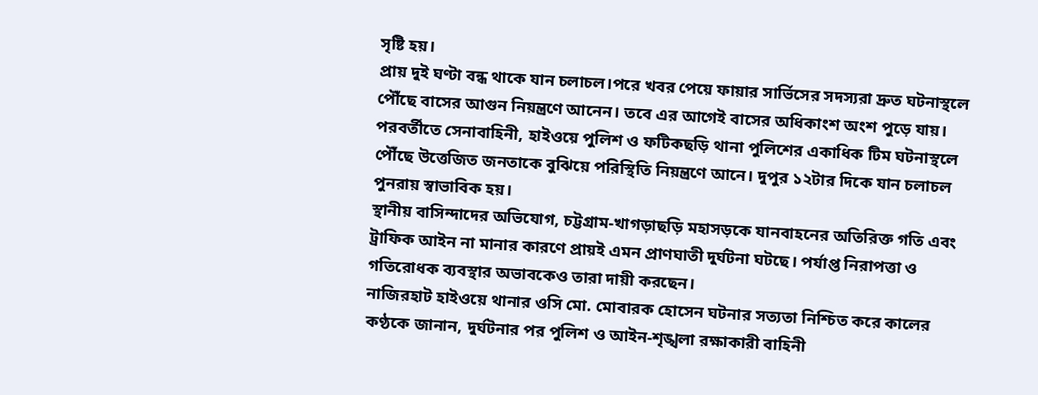সৃষ্টি হয়।
প্রায় দুই ঘণ্টা বন্ধ থাকে যান চলাচল।পরে খবর পেয়ে ফায়ার সার্ভিসের সদস্যরা দ্রুত ঘটনাস্থলে পৌঁছে বাসের আগুন নিয়ন্ত্রণে আনেন। তবে এর আগেই বাসের অধিকাংশ অংশ পুড়ে যায়। পরবর্তীতে সেনাবাহিনী, হাইওয়ে পুলিশ ও ফটিকছড়ি থানা পুলিশের একাধিক টিম ঘটনাস্থলে পৌঁছে উত্তেজিত জনতাকে বুঝিয়ে পরিস্থিতি নিয়ন্ত্রণে আনে। দুপুর ১২টার দিকে যান চলাচল পুনরায় স্বাভাবিক হয়।
স্থানীয় বাসিন্দাদের অভিযোগ, চট্টগ্রাম-খাগড়াছড়ি মহাসড়কে যানবাহনের অতিরিক্ত গতি এবং ট্রাফিক আইন না মানার কারণে প্রায়ই এমন প্রাণঘাতী দুর্ঘটনা ঘটছে। পর্যাপ্ত নিরাপত্তা ও গতিরোধক ব্যবস্থার অভাবকেও তারা দায়ী করছেন।
নাজিরহাট হাইওয়ে থানার ওসি মো. মোবারক হোসেন ঘটনার সত্যতা নিশ্চিত করে কালের কণ্ঠকে জানান, দুর্ঘটনার পর পুলিশ ও আইন-শৃঙ্খলা রক্ষাকারী বাহিনী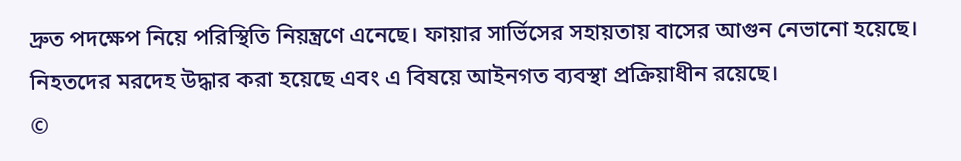দ্রুত পদক্ষেপ নিয়ে পরিস্থিতি নিয়ন্ত্রণে এনেছে। ফায়ার সার্ভিসের সহায়তায় বাসের আগুন নেভানো হয়েছে। নিহতদের মরদেহ উদ্ধার করা হয়েছে এবং এ বিষয়ে আইনগত ব্যবস্থা প্রক্রিয়াধীন রয়েছে।
©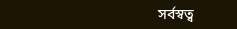সর্বস্বত্ব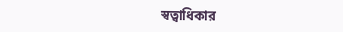স্বত্বাধিকার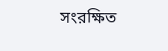সংরক্ষিত